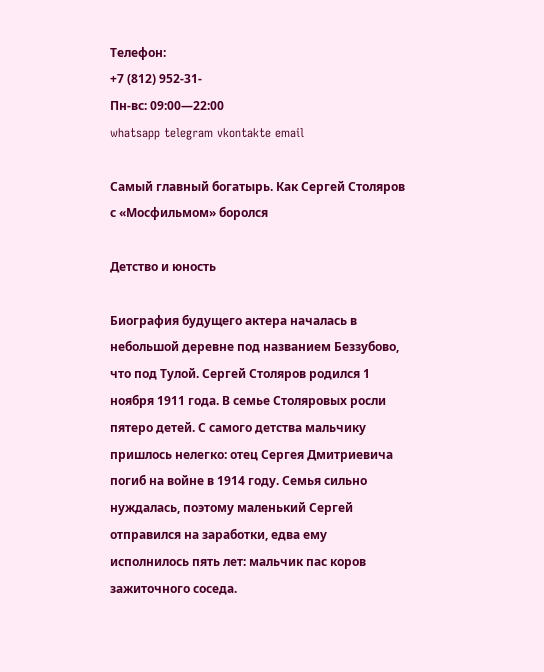Телефон:
+7 (812) 952-31-
Пн-вс: 09:00—22:00
whatsapp telegram vkontakte email

Самый главный богатырь. Как Сергей Столяров с «Мосфильмом» боролся

Детство и юность

Биография будущего актера началась в небольшой деревне под названием Беззубово, что под Тулой. Сергей Столяров родился 1 ноября 1911 года. В семье Столяровых росли пятеро детей. С самого детства мальчику пришлось нелегко: отец Сергея Дмитриевича погиб на войне в 1914 году. Семья сильно нуждалась, поэтому маленький Сергей отправился на заработки, едва ему исполнилось пять лет: мальчик пас коров зажиточного соседа.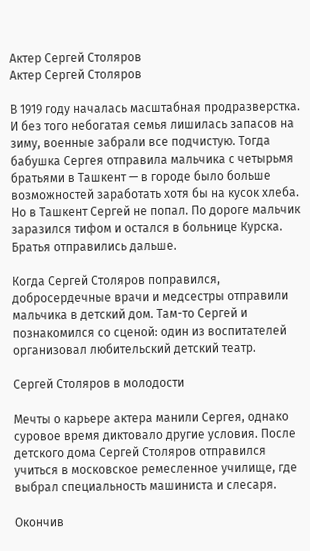Актер Сергей Столяров
Актер Сергей Столяров

В 1919 году началась масштабная продразверстка. И без того небогатая семья лишилась запасов на зиму, военные забрали все подчистую. Тогда бабушка Сергея отправила мальчика с четырьмя братьями в Ташкент — в городе было больше возможностей заработать хотя бы на кусок хлеба. Но в Ташкент Сергей не попал. По дороге мальчик заразился тифом и остался в больнице Курска. Братья отправились дальше.

Когда Сергей Столяров поправился, добросердечные врачи и медсестры отправили мальчика в детский дом. Там-то Сергей и познакомился со сценой: один из воспитателей организовал любительский детский театр.

Сергей Столяров в молодости

Мечты о карьере актера манили Сергея, однако суровое время диктовало другие условия. После детского дома Сергей Столяров отправился учиться в московское ремесленное училище, где выбрал специальность машиниста и слесаря.

Окончив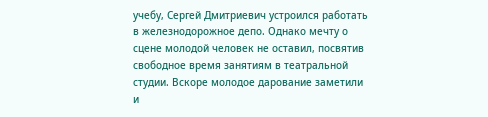учебу, Сергей Дмитриевич устроился работать в железнодорожное депо. Однако мечту о сцене молодой человек не оставил, посвятив свободное время занятиям в театральной студии. Вскоре молодое дарование заметили и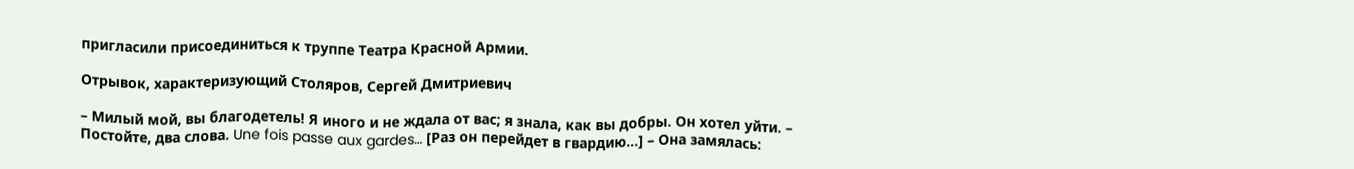пригласили присоединиться к труппе Театра Красной Армии.

Отрывок, характеризующий Столяров, Сергей Дмитриевич

– Милый мой, вы благодетель! Я иного и не ждала от вас; я знала, как вы добры. Он хотел уйти. – Постойте, два слова. Une fois passe aux gardes… [Раз он перейдет в гвардию…] – Она замялась: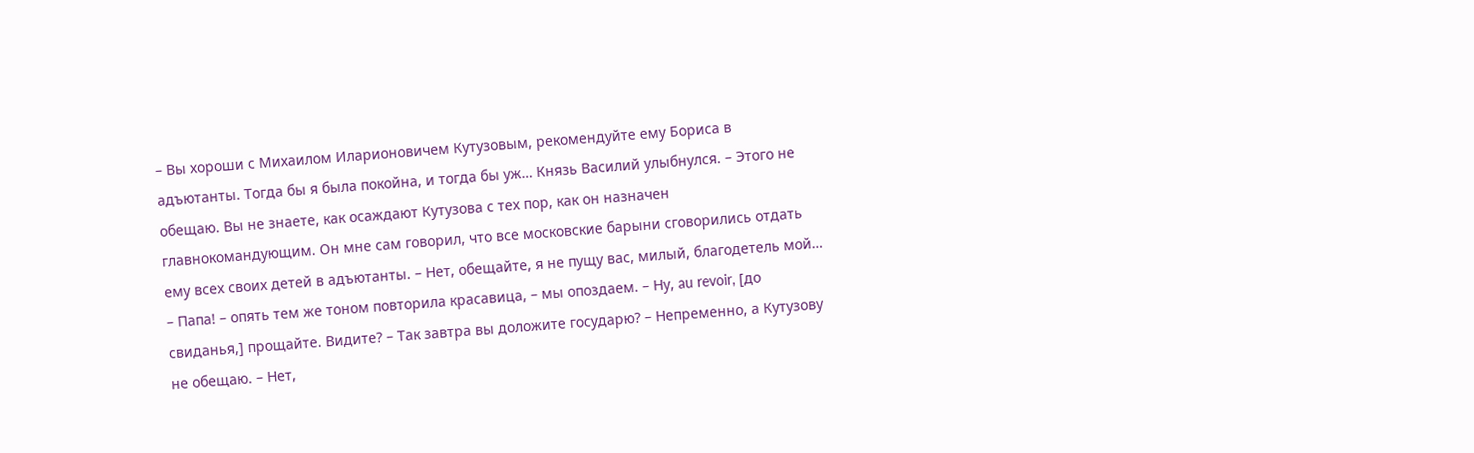– Вы хороши с Михаилом Иларионовичем Кутузовым, рекомендуйте ему Бориса в адъютанты. Тогда бы я была покойна, и тогда бы уж… Князь Василий улыбнулся. – Этого не обещаю. Вы не знаете, как осаждают Кутузова с тех пор, как он назначен главнокомандующим. Он мне сам говорил, что все московские барыни сговорились отдать ему всех своих детей в адъютанты. – Нет, обещайте, я не пущу вас, милый, благодетель мой… – Папа! – опять тем же тоном повторила красавица, – мы опоздаем. – Ну, au revoir, [до свиданья,] прощайте. Видите? – Так завтра вы доложите государю? – Непременно, а Кутузову не обещаю. – Нет,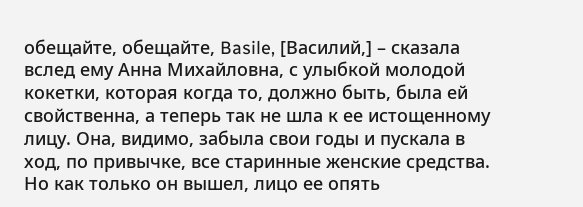обещайте, обещайте, Basile, [Василий,] – сказала вслед ему Анна Михайловна, с улыбкой молодой кокетки, которая когда то, должно быть, была ей свойственна, а теперь так не шла к ее истощенному лицу. Она, видимо, забыла свои годы и пускала в ход, по привычке, все старинные женские средства. Но как только он вышел, лицо ее опять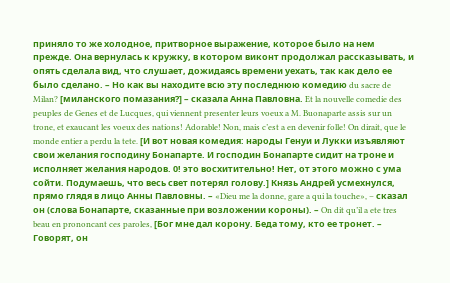приняло то же холодное, притворное выражение, которое было на нем прежде. Она вернулась к кружку, в котором виконт продолжал рассказывать, и опять сделала вид, что слушает, дожидаясь времени уехать, так как дело ее было сделано. – Но как вы находите всю эту последнюю комедию du sacre de Milan? [миланского помазания?] – сказала Анна Павловна. Et la nouvelle comedie des peuples de Genes et de Lucques, qui viennent presenter leurs voeux a M. Buonaparte assis sur un trone, et exaucant les voeux des nations! Adorable! Non, mais c’est a en devenir folle! On dirait, que le monde entier a perdu la tete. [И вот новая комедия: народы Генуи и Лукки изъявляют свои желания господину Бонапарте. И господин Бонапарте сидит на троне и исполняет желания народов. 0! это восхитительно! Нет, от этого можно с ума сойти. Подумаешь, что весь свет потерял голову.] Князь Андрей усмехнулся, прямо глядя в лицо Анны Павловны. – «Dieu me la donne, gare a qui la touche», – сказал он (слова Бонапарте, сказанные при возложении короны). – On dit qu’il a ete tres beau en prononcant ces paroles, [Бог мне дал корону. Беда тому, кто ее тронет. – Говорят, он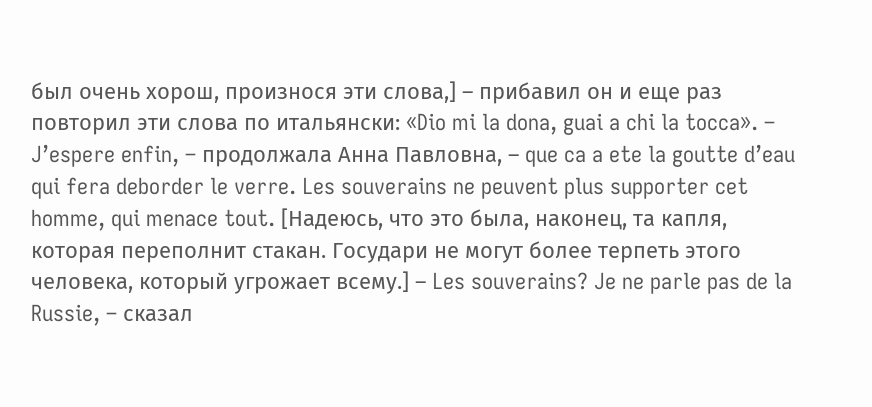был очень хорош, произнося эти слова,] – прибавил он и еще раз повторил эти слова по итальянски: «Dio mi la dona, guai a chi la tocca». – J’espere enfin, – продолжала Анна Павловна, – que ca a ete la goutte d’eau qui fera deborder le verre. Les souverains ne peuvent plus supporter cet homme, qui menace tout. [Надеюсь, что это была, наконец, та капля, которая переполнит стакан. Государи не могут более терпеть этого человека, который угрожает всему.] – Les souverains? Je ne parle pas de la Russie, – сказал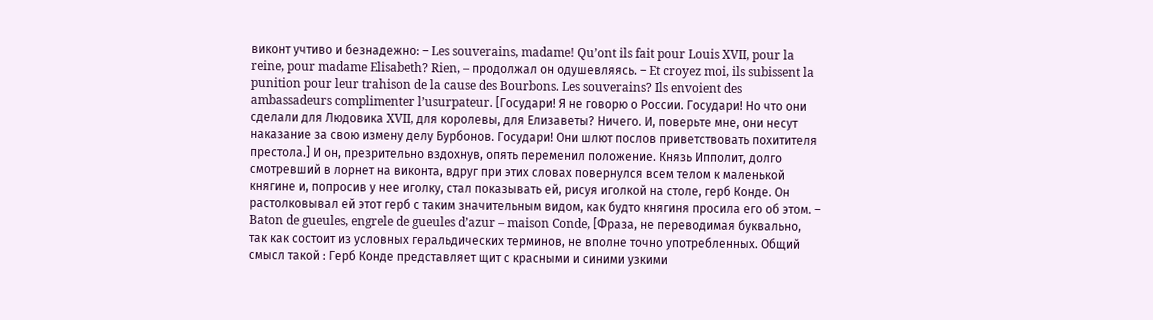виконт учтиво и безнадежно: – Les souverains, madame! Qu’ont ils fait pour Louis XVII, pour la reine, pour madame Elisabeth? Rien, – продолжал он одушевляясь. – Et croyez moi, ils subissent la punition pour leur trahison de la cause des Bourbons. Les souverains? Ils envoient des ambassadeurs complimenter l’usurpateur. [Государи! Я не говорю о России. Государи! Но что они сделали для Людовика XVII, для королевы, для Елизаветы? Ничего. И, поверьте мне, они несут наказание за свою измену делу Бурбонов. Государи! Они шлют послов приветствовать похитителя престола.] И он, презрительно вздохнув, опять переменил положение. Князь Ипполит, долго смотревший в лорнет на виконта, вдруг при этих словах повернулся всем телом к маленькой княгине и, попросив у нее иголку, стал показывать ей, рисуя иголкой на столе, герб Конде. Он растолковывал ей этот герб с таким значительным видом, как будто княгиня просила его об этом. – Baton de gueules, engrele de gueules d’azur – maison Conde, [Фраза, не переводимая буквально, так как состоит из условных геральдических терминов, не вполне точно употребленных. Общий смысл такой : Герб Конде представляет щит с красными и синими узкими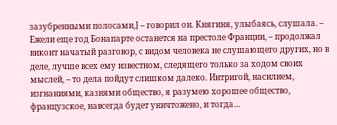зазубренными полосами,] – говорил он. Княгиня, улыбаясь, слушала. – Ежели еще год Бонапарте останется на престоле Франции, – продолжал виконт начатый разговор, с видом человека не слушающего других, но в деле, лучше всех ему известном, следящего только за ходом своих мыслей, – то дела пойдут слишком далеко. Интригой, насилием, изгнаниями, казнями общество, я разумею хорошее общество, французское, навсегда будет уничтожено, и тогда…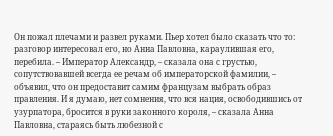Он пожал плечами и развел руками. Пьер хотел было сказать что то: разговор интересовал его, но Анна Павловна, караулившая его, перебила. – Император Александр, – сказала она с грустью, сопутствовавшей всегда ее речам об императорской фамилии, – объявил, что он предоставит самим французам выбрать образ правления. И я думаю, нет сомнения, что вся нация, освободившись от узурпатора, бросится в руки законного короля, – сказала Анна Павловна, стараясь быть любезной с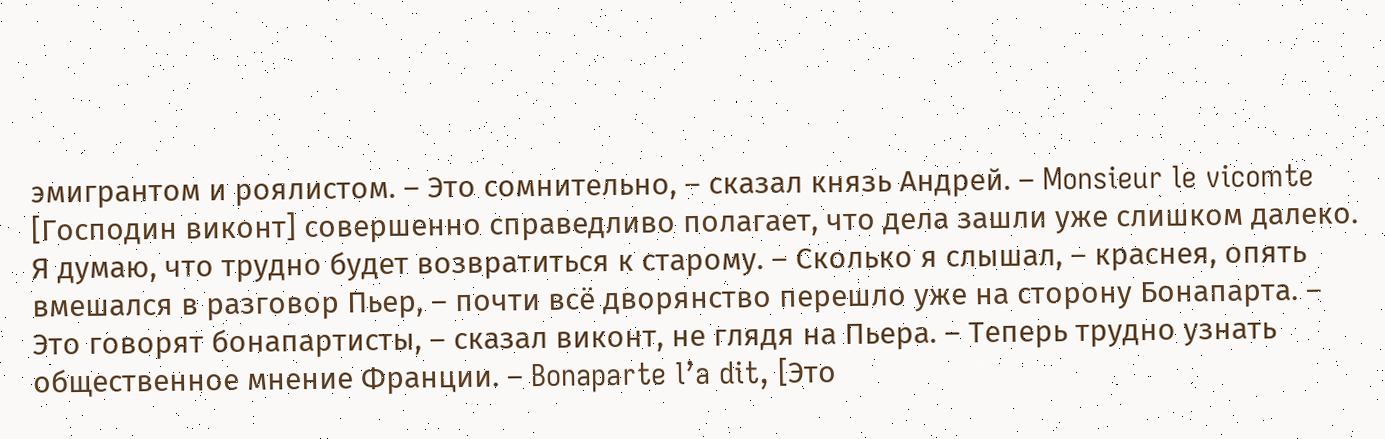эмигрантом и роялистом. – Это сомнительно, – сказал князь Андрей. – Monsieur le vicomte [Господин виконт] совершенно справедливо полагает, что дела зашли уже слишком далеко. Я думаю, что трудно будет возвратиться к старому. – Сколько я слышал, – краснея, опять вмешался в разговор Пьер, – почти всё дворянство перешло уже на сторону Бонапарта. – Это говорят бонапартисты, – сказал виконт, не глядя на Пьера. – Теперь трудно узнать общественное мнение Франции. – Bonaparte l’a dit, [Это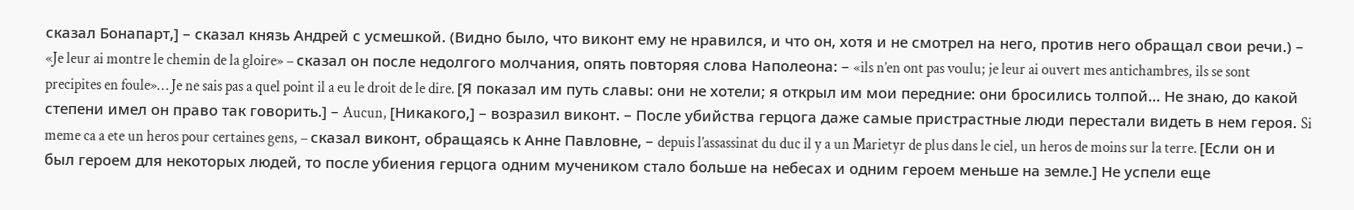сказал Бонапарт,] – сказал князь Андрей с усмешкой. (Видно было, что виконт ему не нравился, и что он, хотя и не смотрел на него, против него обращал свои речи.) – «Je leur ai montre le chemin de la gloire» – сказал он после недолгого молчания, опять повторяя слова Наполеона: – «ils n’en ont pas voulu; je leur ai ouvert mes antichambres, ils se sont precipites en foule»… Je ne sais pas a quel point il a eu le droit de le dire. [Я показал им путь славы: они не хотели; я открыл им мои передние: они бросились толпой… Не знаю, до какой степени имел он право так говорить.] – Aucun, [Никакого,] – возразил виконт. – После убийства герцога даже самые пристрастные люди перестали видеть в нем героя. Si meme ca a ete un heros pour certaines gens, – сказал виконт, обращаясь к Анне Павловне, – depuis l’assassinat du duc il y a un Marietyr de plus dans le ciel, un heros de moins sur la terre. [Если он и был героем для некоторых людей, то после убиения герцога одним мучеником стало больше на небесах и одним героем меньше на земле.] Не успели еще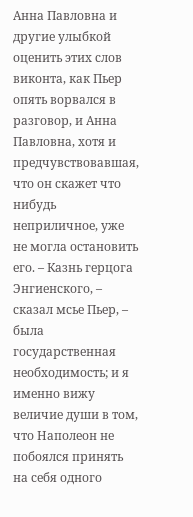Анна Павловна и другие улыбкой оценить этих слов виконта, как Пьер опять ворвался в разговор, и Анна Павловна, хотя и предчувствовавшая, что он скажет что нибудь неприличное, уже не могла остановить его. – Казнь герцога Энгиенского, – сказал мсье Пьер, – была государственная необходимость; и я именно вижу величие души в том, что Наполеон не побоялся принять на себя одного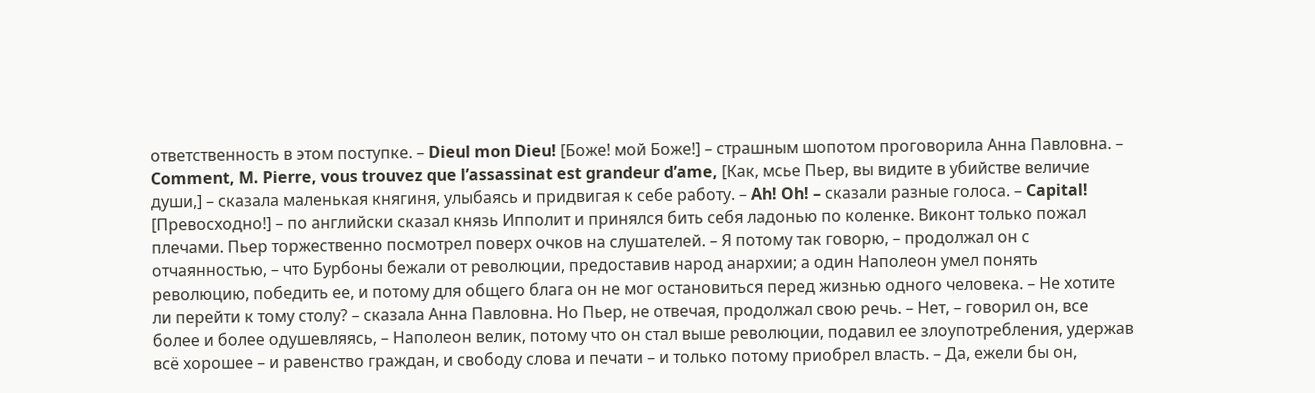ответственность в этом поступке. – Dieul mon Dieu! [Боже! мой Боже!] – страшным шопотом проговорила Анна Павловна. – Comment, M. Pierre, vous trouvez que l’assassinat est grandeur d’ame, [Как, мсье Пьер, вы видите в убийстве величие души,] – сказала маленькая княгиня, улыбаясь и придвигая к себе работу. – Ah! Oh! – сказали разные голоса. – Capital! [Превосходно!] – по английски сказал князь Ипполит и принялся бить себя ладонью по коленке. Виконт только пожал плечами. Пьер торжественно посмотрел поверх очков на слушателей. – Я потому так говорю, – продолжал он с отчаянностью, – что Бурбоны бежали от революции, предоставив народ анархии; а один Наполеон умел понять революцию, победить ее, и потому для общего блага он не мог остановиться перед жизнью одного человека. – Не хотите ли перейти к тому столу? – сказала Анна Павловна. Но Пьер, не отвечая, продолжал свою речь. – Нет, – говорил он, все более и более одушевляясь, – Наполеон велик, потому что он стал выше революции, подавил ее злоупотребления, удержав всё хорошее – и равенство граждан, и свободу слова и печати – и только потому приобрел власть. – Да, ежели бы он,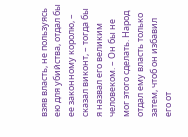взяв власть, не пользуясь ею для убийства, отдал бы ее законному королю, – сказал виконт, – тогда бы я назвал его великим человеком. – Он бы не мог этого сделать. Народ отдал ему власть только затем, чтоб он избавил его от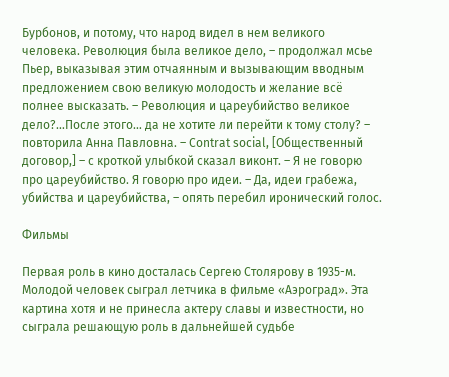Бурбонов, и потому, что народ видел в нем великого человека. Революция была великое дело, – продолжал мсье Пьер, выказывая этим отчаянным и вызывающим вводным предложением свою великую молодость и желание всё полнее высказать. – Революция и цареубийство великое дело?…После этого… да не хотите ли перейти к тому столу? – повторила Анна Павловна. – Contrat social, [Общественный договор,] – с кроткой улыбкой сказал виконт. – Я не говорю про цареубийство. Я говорю про идеи. – Да, идеи грабежа, убийства и цареубийства, – опять перебил иронический голос.

Фильмы

Первая роль в кино досталась Сергею Столярову в 1935-м. Молодой человек сыграл летчика в фильме «Аэроград». Эта картина хотя и не принесла актеру славы и известности, но сыграла решающую роль в дальнейшей судьбе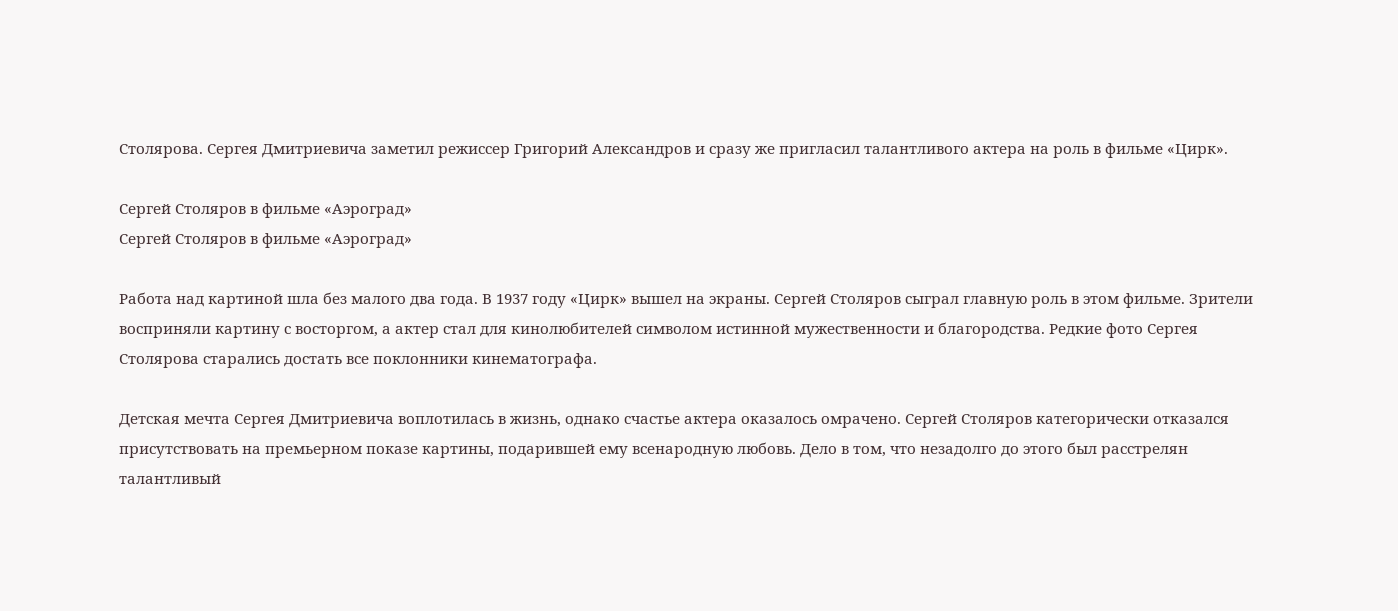Столярова. Сергея Дмитриевича заметил режиссер Григорий Александров и сразу же пригласил талантливого актера на роль в фильме «Цирк».

Сергей Столяров в фильме «Аэроград»
Сергей Столяров в фильме «Аэроград»

Работа над картиной шла без малого два года. В 1937 году «Цирк» вышел на экраны. Сергей Столяров сыграл главную роль в этом фильме. Зрители восприняли картину с восторгом, а актер стал для кинолюбителей символом истинной мужественности и благородства. Редкие фото Сергея Столярова старались достать все поклонники кинематографа.

Детская мечта Сергея Дмитриевича воплотилась в жизнь, однако счастье актера оказалось омрачено. Сергей Столяров категорически отказался присутствовать на премьерном показе картины, подарившей ему всенародную любовь. Дело в том, что незадолго до этого был расстрелян талантливый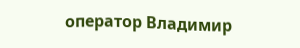оператор Владимир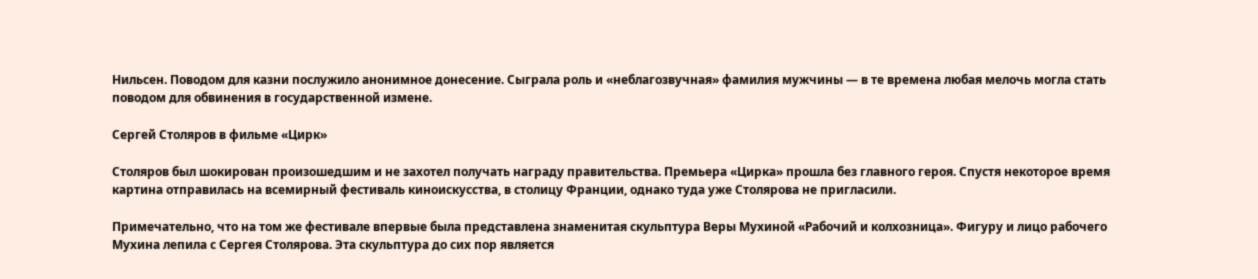Нильсен. Поводом для казни послужило анонимное донесение. Сыграла роль и «неблагозвучная» фамилия мужчины — в те времена любая мелочь могла стать поводом для обвинения в государственной измене.

Сергей Столяров в фильме «Цирк»

Столяров был шокирован произошедшим и не захотел получать награду правительства. Премьера «Цирка» прошла без главного героя. Спустя некоторое время картина отправилась на всемирный фестиваль киноискусства, в столицу Франции, однако туда уже Столярова не пригласили.

Примечательно, что на том же фестивале впервые была представлена знаменитая скульптура Веры Мухиной «Рабочий и колхозница». Фигуру и лицо рабочего Мухина лепила с Сергея Столярова. Эта скульптура до сих пор является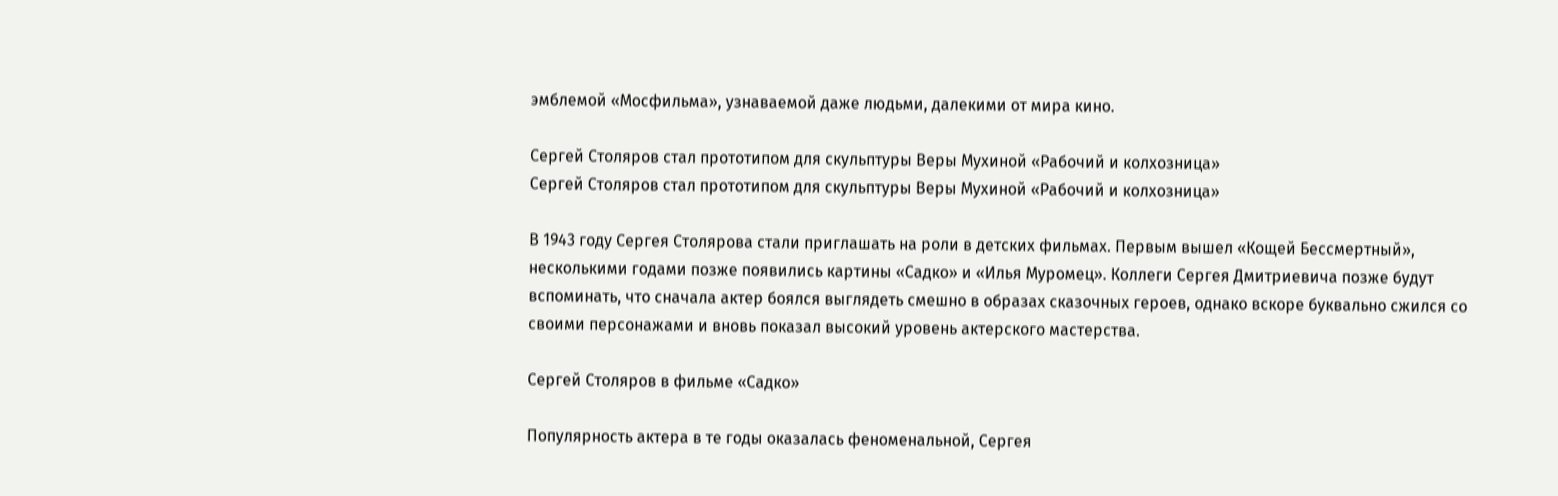эмблемой «Мосфильма», узнаваемой даже людьми, далекими от мира кино.

Сергей Столяров стал прототипом для скульптуры Веры Мухиной «Рабочий и колхозница»
Сергей Столяров стал прототипом для скульптуры Веры Мухиной «Рабочий и колхозница»

В 1943 году Сергея Столярова стали приглашать на роли в детских фильмах. Первым вышел «Кощей Бессмертный», несколькими годами позже появились картины «Садко» и «Илья Муромец». Коллеги Сергея Дмитриевича позже будут вспоминать, что сначала актер боялся выглядеть смешно в образах сказочных героев, однако вскоре буквально сжился со своими персонажами и вновь показал высокий уровень актерского мастерства.

Сергей Столяров в фильме «Садко»

Популярность актера в те годы оказалась феноменальной, Сергея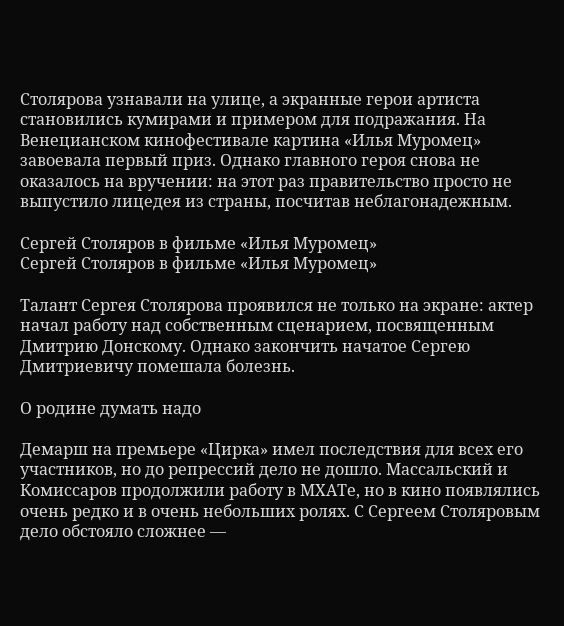Столярова узнавали на улице, а экранные герои артиста становились кумирами и примером для подражания. На Венецианском кинофестивале картина «Илья Муромец» завоевала первый приз. Однако главного героя снова не оказалось на вручении: на этот раз правительство просто не выпустило лицедея из страны, посчитав неблагонадежным.

Сергей Столяров в фильме «Илья Муромец»
Сергей Столяров в фильме «Илья Муромец»

Талант Сергея Столярова проявился не только на экране: актер начал работу над собственным сценарием, посвященным Дмитрию Донскому. Однако закончить начатое Сергею Дмитриевичу помешала болезнь.

О родине думать надо

Демарш на премьере «Цирка» имел последствия для всех его участников, но до репрессий дело не дошло. Массальский и Комиссаров продолжили работу в МХАТе, но в кино появлялись очень редко и в очень небольших ролях. С Сергеем Столяровым дело обстояло сложнее —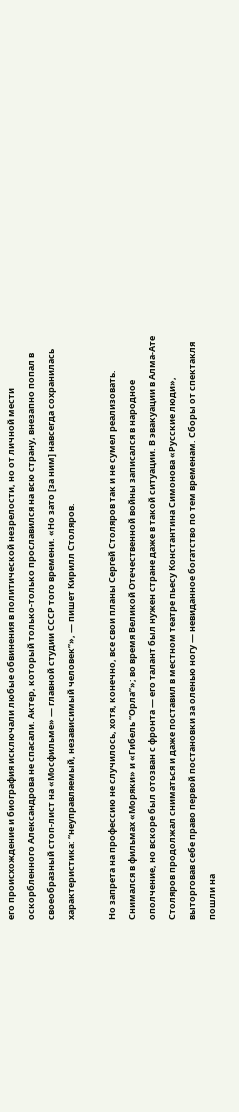его происхождение и биография исключали любые обвинения в политической незрелости, но от личной мести оскорбленного Александрова не спасали. Актер, который только-только прославился на всю страну, внезапно попал в своеобразный стоп-лист на «Мосфильме» — главной студии СССР того времени. «Но зато [за ним] навсегда сохранилась характеристика: “неуправляемый, независимый человек”», — пишет Кирилл Столяров.

Но запрета на профессию не случилось, хотя, конечно, все свои планы Сергей Столяров так и не сумел реализовать. Снимался в фильмах «Моряки» и «Гибель “Орла”»; во время Великой Отечественной войны записался в народное ополчение, но вскоре был отозван с фронта — его талант был нужен стране даже в такой ситуации. В эвакуации в Алма-Ате Столяров продолжал сниматься и даже поставил в местном театре пьесу Константина Симонова «Русские люди», выторговав себе право первой постановки за оленью ногу — невиданное богатство по тем временам. Сборы от спектакля пошли на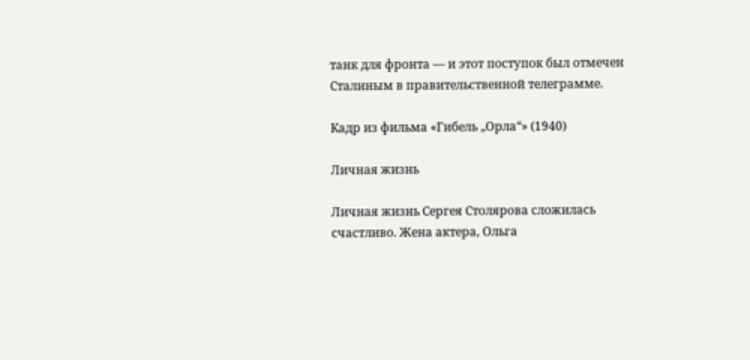танк для фронта — и этот поступок был отмечен Сталиным в правительственной телеграмме.

Кадр из фильма «Гибель „Орла“» (1940)

Личная жизнь

Личная жизнь Сергея Столярова сложилась счастливо. Жена актера, Ольга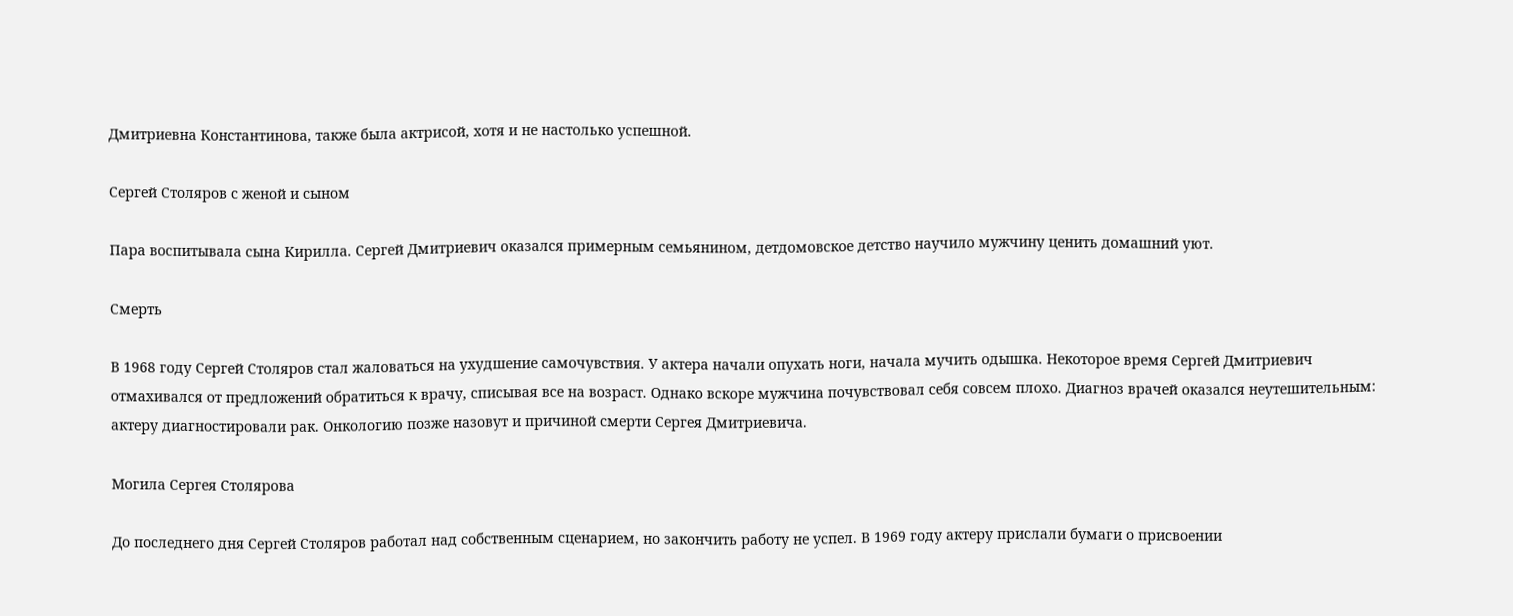Дмитриевна Константинова, также была актрисой, хотя и не настолько успешной.

Сергей Столяров с женой и сыном

Пара воспитывала сына Кирилла. Сергей Дмитриевич оказался примерным семьянином, детдомовское детство научило мужчину ценить домашний уют.

Смерть

В 1968 году Сергей Столяров стал жаловаться на ухудшение самочувствия. У актера начали опухать ноги, начала мучить одышка. Некоторое время Сергей Дмитриевич отмахивался от предложений обратиться к врачу, списывая все на возраст. Однако вскоре мужчина почувствовал себя совсем плохо. Диагноз врачей оказался неутешительным: актеру диагностировали рак. Онкологию позже назовут и причиной смерти Сергея Дмитриевича.

Могила Сергея Столярова

До последнего дня Сергей Столяров работал над собственным сценарием, но закончить работу не успел. В 1969 году актеру прислали бумаги о присвоении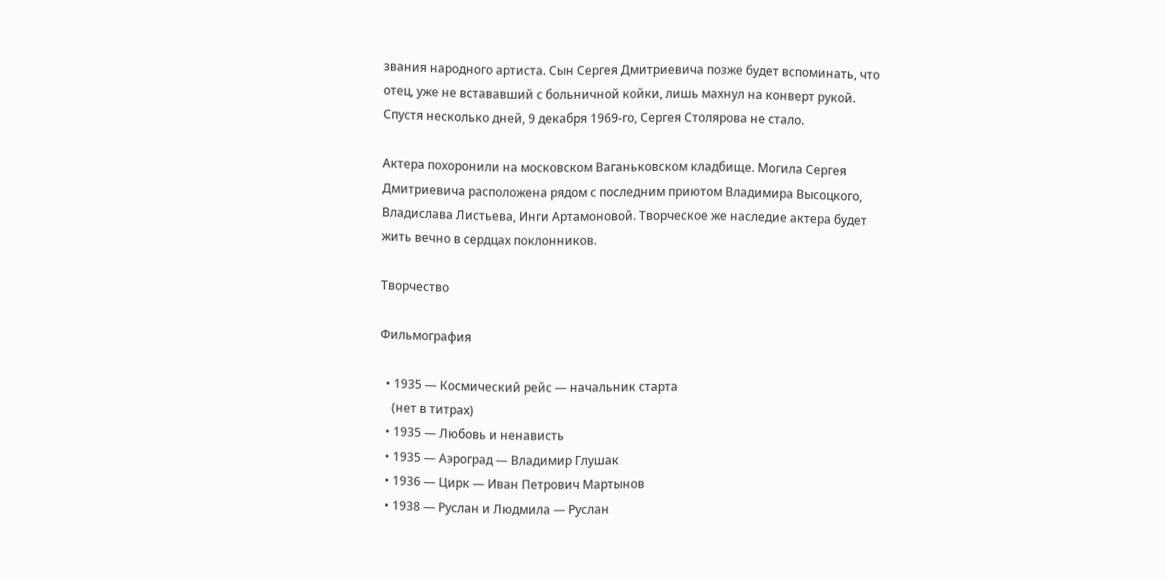звания народного артиста. Сын Сергея Дмитриевича позже будет вспоминать, что отец, уже не встававший с больничной койки, лишь махнул на конверт рукой. Спустя несколько дней, 9 декабря 1969-го, Сергея Столярова не стало.

Актера похоронили на московском Ваганьковском кладбище. Могила Сергея Дмитриевича расположена рядом с последним приютом Владимира Высоцкого, Владислава Листьева, Инги Артамоновой. Творческое же наследие актера будет жить вечно в сердцах поклонников.

Творчество

Фильмография

  • 1935 — Космический рейс — начальник старта
    (нет в титрах)
  • 1935 — Любовь и ненависть
  • 1935 — Аэроград — Владимир Глушак
  • 1936 — Цирк — Иван Петрович Мартынов
  • 1938 — Руслан и Людмила — Руслан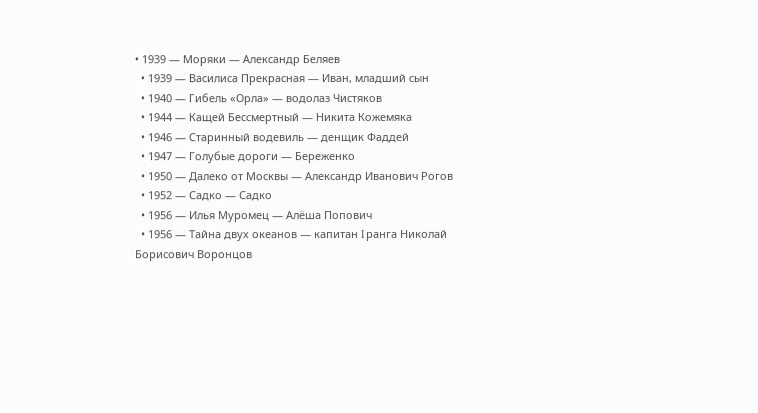• 1939 — Моряки — Александр Беляев
  • 1939 — Василиса Прекрасная — Иван, младший сын
  • 1940 — Гибель «Орла» — водолаз Чистяков
  • 1944 — Кащей Бессмертный — Никита Кожемяка
  • 1946 — Старинный водевиль — денщик Фаддей
  • 1947 — Голубые дороги — Береженко
  • 1950 — Далеко от Москвы — Александр Иванович Рогов
  • 1952 — Садко — Садко
  • 1956 — Илья Муромец — Алёша Попович
  • 1956 — Тайна двух океанов — капитан I ранга Николай Борисович Воронцов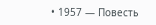• 1957 — Повесть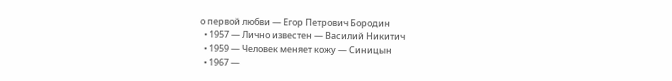о первой любви — Егор Петрович Бородин
  • 1957 — Лично известен — Василий Никитич
  • 1959 — Человек меняет кожу — Синицын
  • 1967 —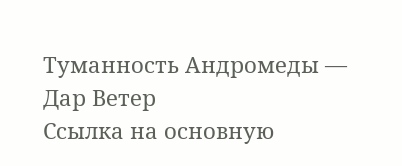Туманность Андромеды — Дар Ветер
Ссылка на основную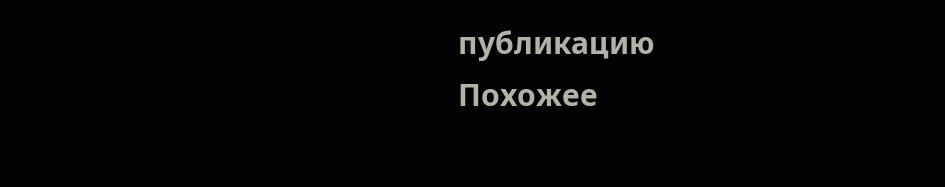публикацию
Похожее